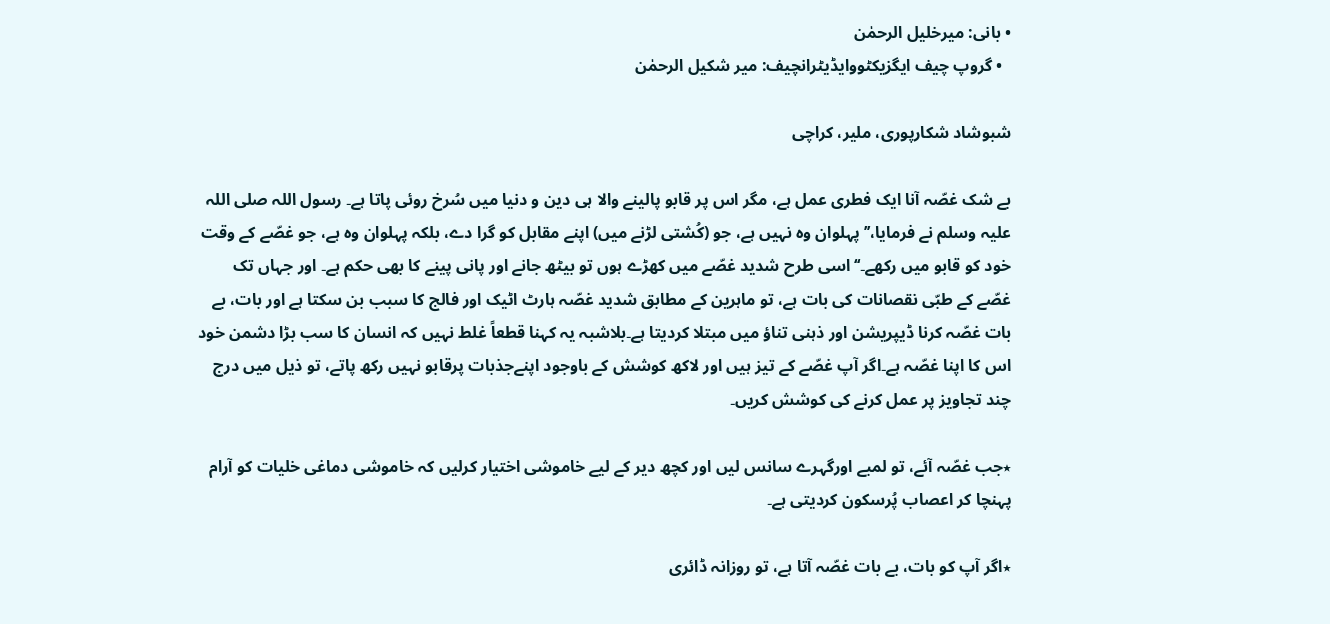• بانی: میرخلیل الرحمٰن
  • گروپ چیف ایگزیکٹووایڈیٹرانچیف: میر شکیل الرحمٰن

شبوشاد شکارپوری، ملیر، کراچی

بے شک غصّہ آنا ایک فطری عمل ہے، مگر اس پر قابو پالینے والا ہی دین و دنیا میں سُرخ روئی پاتا ہے۔ رسول اللہ صلی اللہ علیہ وسلم نے فرمایا،’’ پہلوان وہ نہیں ہے، جو (کُشتی لڑنے میں) اپنے مقابل کو گرا دے، بلکہ پہلوان وہ ہے، جو غصّے کے وقت خود کو قابو میں رکھے۔‘‘اسی طرح شدید غصّے میں کھڑے ہوں تو بیٹھ جانے اور پانی پینے کا بھی حکم ہے۔ اور جہاں تک غصّے کے طبّی نقصانات کی بات ہے، تو ماہرین کے مطابق شدید غصّہ ہارٹ اٹیک اور فالج کا سبب بن سکتا ہے اور بات، بے بات غصّہ کرنا ڈیپریشن اور ذہنی تناؤ میں مبتلا کردیتا ہے۔بلاشبہ یہ کہنا قطعاً غلط نہیں کہ انسان کا سب بڑا دشمن خود اس کا اپنا غصّہ ہے۔اگر آپ غصّے کے تیز ہیں اور لاکھ کوشش کے باوجود اپنےجذبات پرقابو نہیں رکھ پاتے، تو ذیل میں درج چند تجاویز پر عمل کرنے کی کوشش کریں۔

٭جب غصّہ آئے، تو لمبے اورگہرے سانس لیں اور کچھ دیر کے لیے خاموشی اختیار کرلیں کہ خاموشی دماغی خلیات کو آرام پہنچا کر اعصاب پُرسکون کردیتی ہے۔

٭اگر آپ کو بات، بے بات غصّہ آتا ہے، تو روزانہ ڈائری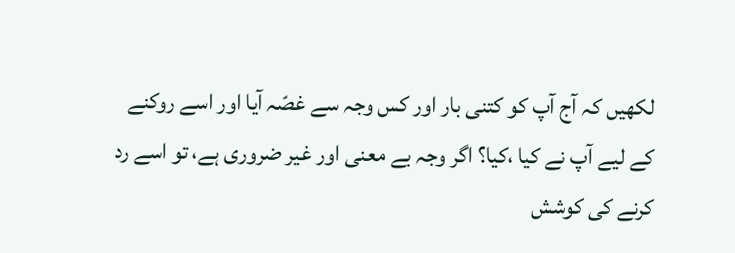لکھیں کہ آج آپ کو کتنی بار اور کس وجہ سے غصّہ آیا اور اسے روکنے کے لیے آپ نے کیا ،کیا؟ اگر وجہ بے معنی اور غیر ضروری ہے، تو اسے رد کرنے کی کوشش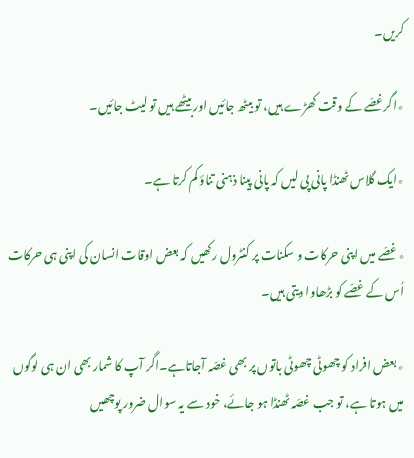کریں۔

٭اگرغصّے کے وقت کھڑے ہیں، تو بیٹھ جائیں اوربیٹھے ہیں تو لیٹ جائیں۔

٭ایک گلاس ٹھنڈا پانی پی لیں کہ پانی پینا ذہنی تناؤ کم کرتا ہے۔

٭غصّے میں اپنی حرکات و سکنات پر کنٹرول رکھیں کہ بعض اوقات انسان کی اپنی ہی حرکات اُس کے غصّے کو بڑھاوا دیتی ہیں۔

٭بعض افراد کو چھوٹی چھوٹی باتوں پر بھی غصّہ آجاتاہے۔اگر آپ کا شمار بھی ان ہی لوگوں میں ہوتا ہے، تو جب غصّہ ٹھنڈا ہو جائے، خود سے یہ سوال ضرور پوچھیں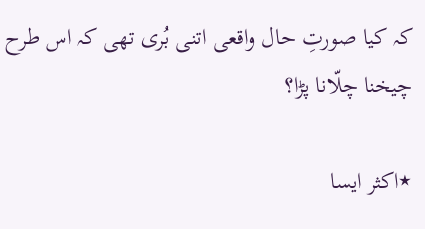کہ کیا صورتِ حال واقعی اتنی بُری تھی کہ اس طرح چیخنا چلّانا پڑا؟

٭اکثر ایسا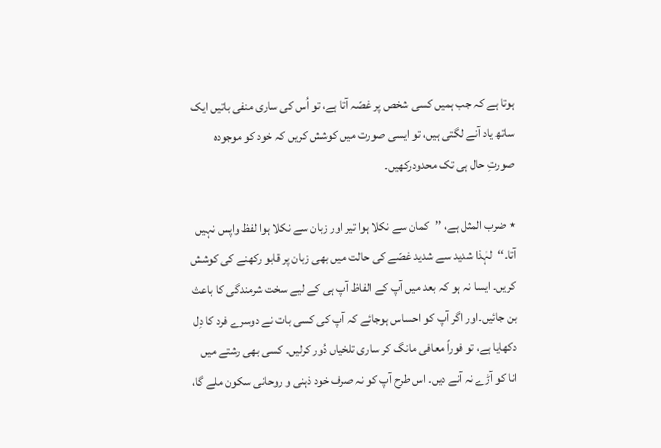ہوتا ہے کہ جب ہمیں کسی شخص پر غصّہ آتا ہے، تو اُس کی ساری منفی باتیں ایک ساتھ یاد آنے لگتی ہیں، تو ایسی صورت میں کوشش کریں کہ خود کو موجودہ صورتِ حال ہی تک محدودرکھیں۔

٭ ضرب المثل ہے، ’’کمان سے نکلا ہوا تیر اور زبان سے نکلا ہوا لفظ واپس نہیں آتا۔‘‘لہٰذا شدید سے شدید غصّے کی حالت میں بھی زبان پر قابو رکھنے کی کوشش کریں۔ ایسا نہ ہو کہ بعد میں آپ کے الفاظ آپ ہی کے لیے سخت شرمندگی کا باعث بن جائیں۔اور اگر آپ کو احساس ہوجائے کہ آپ کی کسی بات نے دوسرے فرد کا دِل دکھایا ہے، تو فوراً معافی مانگ کر ساری تلخیاں دُور کرلیں۔ کسی بھی رشتے میں انا کو آڑے نہ آنے دیں۔ اس طرح آپ کو نہ صرف خود ذہنی و روحانی سکون ملے گا،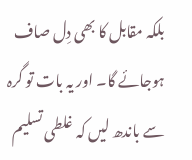بلکہ مقابل کا بھی دِل صاف ہوجائے گا۔ اور یہ بات تو گرہ سے باندھ لیں کہ غلطی تسلیم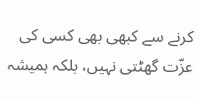کرنے سے کبھی بھی کسی کی عزّت گھٹتی نہیں، بلکہ ہمیشہ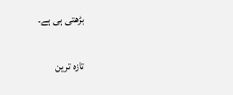بڑھتی ہی ہے۔

تازہ ترین